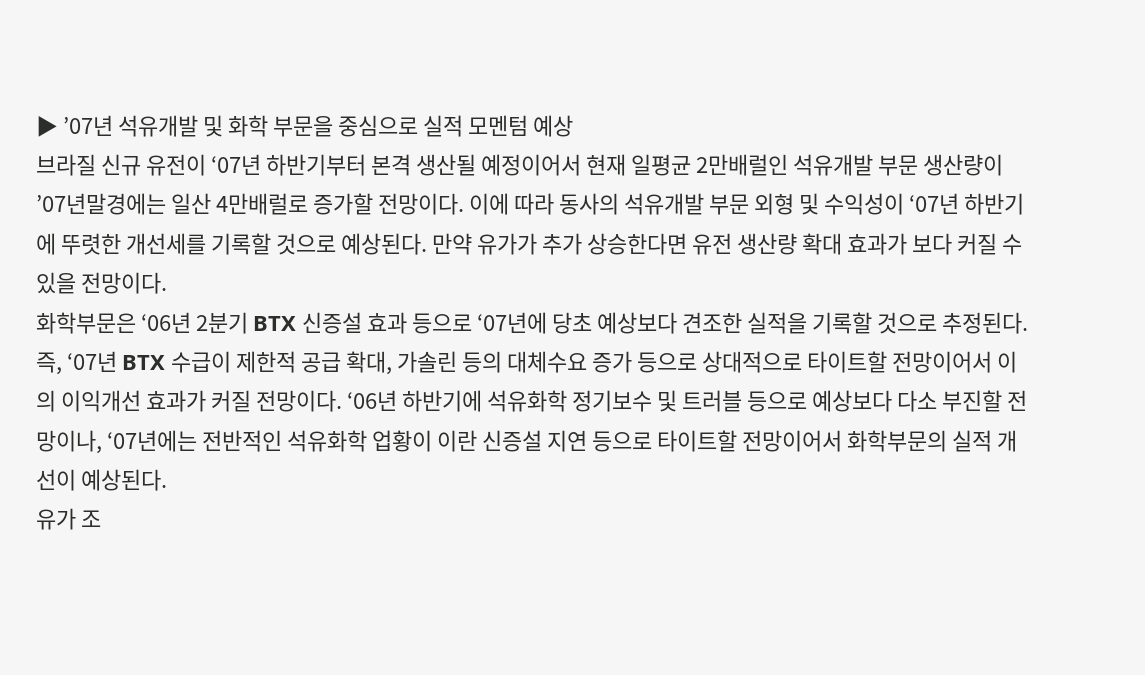▶ ’07년 석유개발 및 화학 부문을 중심으로 실적 모멘텀 예상
브라질 신규 유전이 ‘07년 하반기부터 본격 생산될 예정이어서 현재 일평균 2만배럴인 석유개발 부문 생산량이 ’07년말경에는 일산 4만배럴로 증가할 전망이다. 이에 따라 동사의 석유개발 부문 외형 및 수익성이 ‘07년 하반기에 뚜렷한 개선세를 기록할 것으로 예상된다. 만약 유가가 추가 상승한다면 유전 생산량 확대 효과가 보다 커질 수 있을 전망이다.
화학부문은 ‘06년 2분기 BTX 신증설 효과 등으로 ‘07년에 당초 예상보다 견조한 실적을 기록할 것으로 추정된다. 즉, ‘07년 BTX 수급이 제한적 공급 확대, 가솔린 등의 대체수요 증가 등으로 상대적으로 타이트할 전망이어서 이의 이익개선 효과가 커질 전망이다. ‘06년 하반기에 석유화학 정기보수 및 트러블 등으로 예상보다 다소 부진할 전망이나, ‘07년에는 전반적인 석유화학 업황이 이란 신증설 지연 등으로 타이트할 전망이어서 화학부문의 실적 개선이 예상된다.
유가 조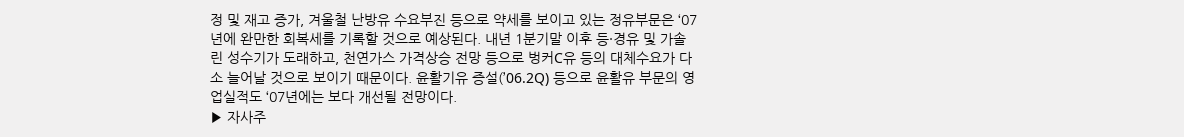정 및 재고 증가, 겨울철 난방유 수요부진 등으로 약세를 보이고 있는 정유부문은 ‘07년에 완만한 회복세를 기록할 것으로 예상된다. 내년 1분기말 이후 등·경유 및 가솔린 성수기가 도래하고, 천연가스 가격상승 전망 등으로 벙커C유 등의 대체수요가 다소 늘어날 것으로 보이기 때문이다. 윤활기유 증설(’06.2Q) 등으로 윤활유 부문의 영업실적도 ‘07년에는 보다 개선될 전망이다.
▶ 자사주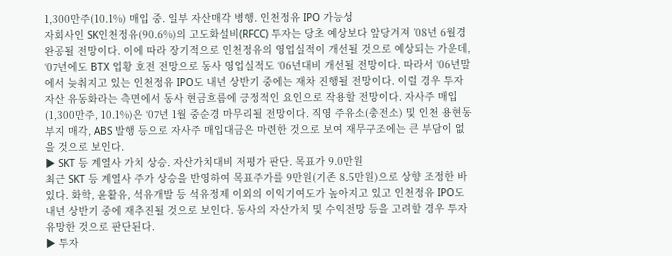1,300만주(10.1%) 매입 중. 일부 자산매각 병행. 인천정유 IPO 가능성
자회사인 SK인천정유(90.6%)의 고도화설비(RFCC) 투자는 당초 예상보다 앞당겨져 ’08년 6월경 완공될 전망이다. 이에 따라 장기적으로 인천정유의 영업실적이 개선될 것으로 예상되는 가운데, ‘07년에도 BTX 업황 호전 전망으로 동사 영업실적도 ‘06년대비 개선될 전망이다. 따라서 ‘06년말에서 늦춰지고 있는 인천정유 IPO도 내년 상반기 중에는 재차 진행될 전망이다. 이럴 경우 투자자산 유동화라는 측면에서 동사 현금흐름에 긍정적인 요인으로 작용할 전망이다. 자사주 매입(1,300만주, 10.1%)은 ‘07년 1월 중순경 마무리될 전망이다. 직영 주유소(충전소) 및 인천 용현동부지 매각, ABS 발행 등으로 자사주 매입대금은 마련한 것으로 보여 재무구조에는 큰 부담이 없을 것으로 보인다.
▶ SKT 등 계열사 가치 상승. 자산가치대비 저평가 판단. 목표가 9.0만원
최근 SKT 등 계열사 주가 상승을 반영하여 목표주가를 9만원(기존 8.5만원)으로 상향 조정한 바 있다. 화학, 윤활유, 석유개발 등 석유정제 이외의 이익기여도가 높아지고 있고 인천정유 IPO도 내년 상반기 중에 재추진될 것으로 보인다. 동사의 자산가치 및 수익전망 등을 고려할 경우 투자 유망한 것으로 판단된다.
▶ 투자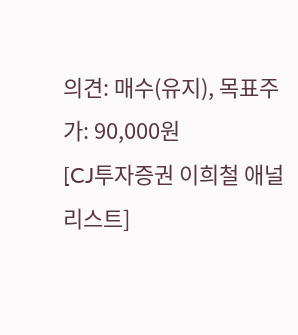의견: 매수(유지), 목표주가: 90,000원
[CJ투자증권 이희철 애널리스트]